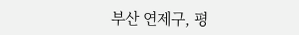부산 연제구, 평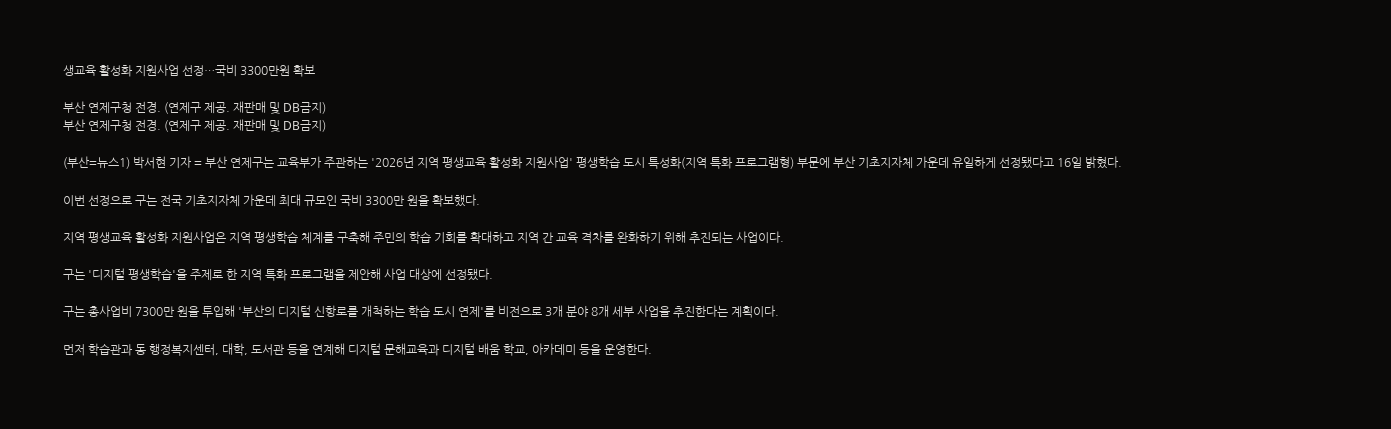생교육 활성화 지원사업 선정…국비 3300만원 확보

부산 연제구청 전경. (연제구 제공. 재판매 및 DB금지)
부산 연제구청 전경. (연제구 제공. 재판매 및 DB금지)

(부산=뉴스1) 박서현 기자 = 부산 연제구는 교육부가 주관하는 '2026년 지역 평생교육 활성화 지원사업' 평생학습 도시 특성화(지역 특화 프로그램형) 부문에 부산 기초지자체 가운데 유일하게 선정됐다고 16일 밝혔다.

이번 선정으로 구는 전국 기초지자체 가운데 최대 규모인 국비 3300만 원을 확보했다.

지역 평생교육 활성화 지원사업은 지역 평생학습 체계를 구축해 주민의 학습 기회를 확대하고 지역 간 교육 격차를 완화하기 위해 추진되는 사업이다.

구는 '디지털 평생학습'을 주제로 한 지역 특화 프로그램을 제안해 사업 대상에 선정됐다.

구는 총사업비 7300만 원을 투입해 '부산의 디지털 신항로를 개척하는 학습 도시 연제'를 비전으로 3개 분야 8개 세부 사업을 추진한다는 계획이다.

먼저 학습관과 동 행정복지센터, 대학, 도서관 등을 연계해 디지털 문해교육과 디지털 배움 학교, 아카데미 등을 운영한다.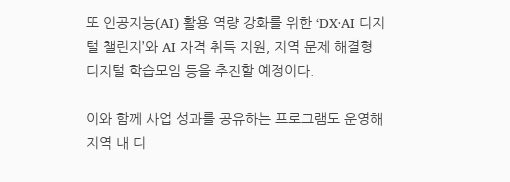또 인공지능(AI) 활용 역량 강화를 위한 ‘DX·AI 디지털 챌린지’와 AI 자격 취득 지원, 지역 문제 해결형 디지털 학습모임 등을 추진할 예정이다.

이와 함께 사업 성과를 공유하는 프로그램도 운영해 지역 내 디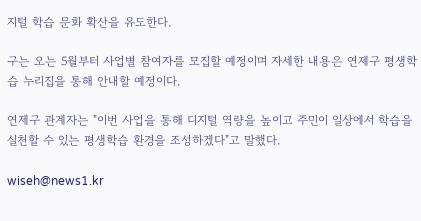지털 학습 문화 확산을 유도한다.

구는 오는 5월부터 사업별 참여자를 모집할 예정이며 자세한 내용은 연제구 평생학습 누리집을 통해 안내할 예정이다.

연제구 관계자는 "이번 사업을 통해 디지털 역량을 높이고 주민이 일상에서 학습을 실천할 수 있는 평생학습 환경을 조성하겠다"고 말했다.

wiseh@news1.kr